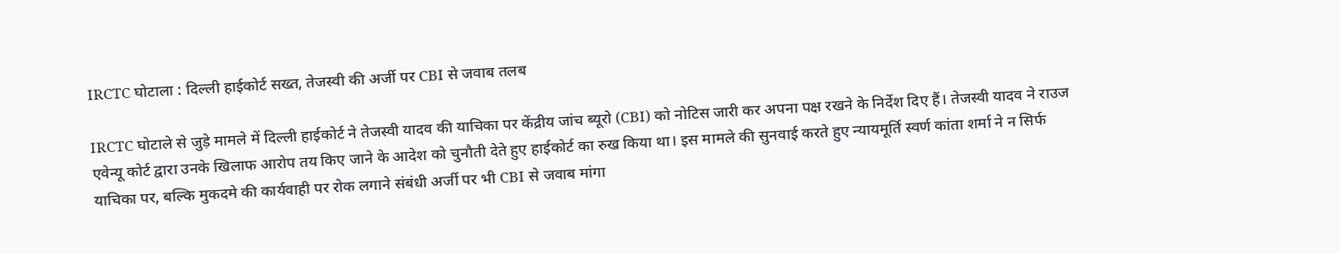IRCTC घोटाला : दिल्ली हाईकोर्ट सख्त, तेजस्वी की अर्जी पर CBI से जवाब तलब

IRCTC घोटाले से जुड़े मामले में दिल्ली हाईकोर्ट ने तेजस्वी यादव की याचिका पर केंद्रीय जांच ब्यूरो (CBI) को नोटिस जारी कर अपना पक्ष रखने के निर्देश दिए हैं। तेजस्वी यादव ने राउज एवेन्यू कोर्ट द्वारा उनके खिलाफ आरोप तय किए जाने के आदेश को चुनौती देते हुए हाईकोर्ट का रुख किया था। इस मामले की सुनवाई करते हुए न्यायमूर्ति स्वर्ण कांता शर्मा ने न सिर्फ याचिका पर, बल्कि मुकदमे की कार्यवाही पर रोक लगाने संबंधी अर्जी पर भी CBI से जवाब मांगा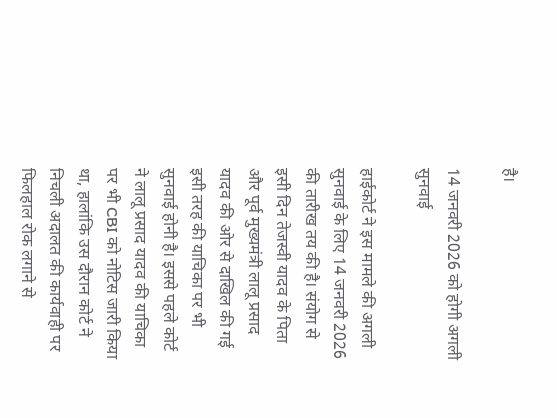है।

14 जनवरी 2026 को होगी अगली सुनवाई

हाईकोर्ट ने इस मामले की अगली सुनवाई के लिए 14 जनवरी 2026 की तारीख तय की है। संयोग से इसी दिन तेजस्वी यादव के पिता और पूर्व मुख्यमंत्री लालू प्रसाद यादव की ओर से दाखिल की गई इसी तरह की याचिका पर भी सुनवाई होनी है। इससे पहले कोर्ट ने लालू प्रसाद यादव की याचिका पर भी CBI को नोटिस जारी किया था, हालांकि उस दौरान कोर्ट ने निचली अदालत की कार्यवाही पर फिलहाल रोक लगाने से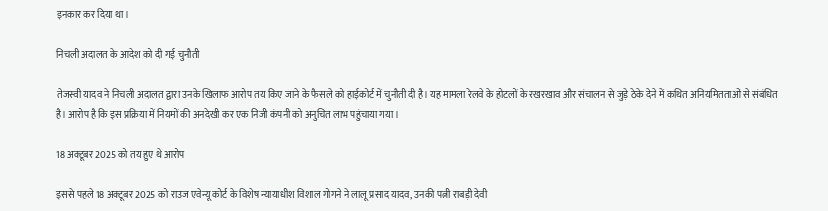इनकार कर दिया था।

निचली अदालत के आदेश को दी गई चुनौती

तेजस्वी यादव ने निचली अदालत द्वारा उनके खिलाफ आरोप तय किए जाने के फैसले को हाईकोर्ट में चुनौती दी है। यह मामला रेलवे के होटलों के रखरखाव और संचालन से जुड़े ठेके देने में कथित अनियमितताओं से संबंधित है। आरोप है कि इस प्रक्रिया में नियमों की अनदेखी कर एक निजी कंपनी को अनुचित लाभ पहुंचाया गया।

18 अक्टूबर 2025 को तय हुए थे आरोप

इससे पहले 18 अक्टूबर 2025 को राउज एवेन्यू कोर्ट के विशेष न्यायाधीश विशाल गोगने ने लालू प्रसाद यादव, उनकी पत्नी राबड़ी देवी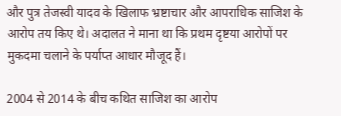और पुत्र तेजस्वी यादव के खिलाफ भ्रष्टाचार और आपराधिक साजिश के आरोप तय किए थे। अदालत ने माना था कि प्रथम दृष्टया आरोपों पर मुकदमा चलाने के पर्याप्त आधार मौजूद हैं।

2004 से 2014 के बीच कथित साजिश का आरोप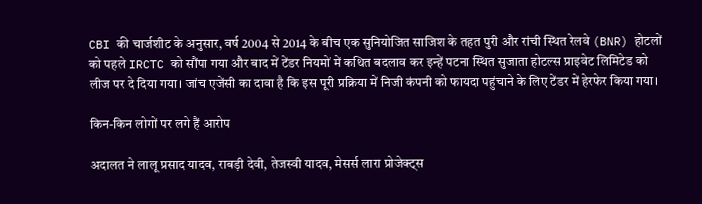CBI की चार्जशीट के अनुसार, वर्ष 2004 से 2014 के बीच एक सुनियोजित साजिश के तहत पुरी और रांची स्थित रेलवे (BNR) होटलों को पहले IRCTC को सौंपा गया और बाद में टेंडर नियमों में कथित बदलाव कर इन्हें पटना स्थित सुजाता होटल्स प्राइवेट लिमिटेड को लीज पर दे दिया गया। जांच एजेंसी का दावा है कि इस पूरी प्रक्रिया में निजी कंपनी को फायदा पहुंचाने के लिए टेंडर में हेरफेर किया गया।

किन-किन लोगों पर लगे हैं आरोप

अदालत ने लालू प्रसाद यादव, राबड़ी देवी, तेजस्वी यादव, मेसर्स लारा प्रोजेक्ट्स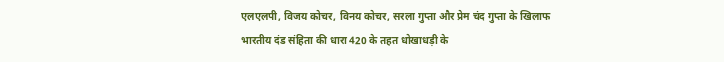एलएलपी, विजय कोचर, विनय कोचर, सरला गुप्ता और प्रेम चंद गुप्ता के खिलाफ भारतीय दंड संहिता की धारा 420 के तहत धोखाधड़ी के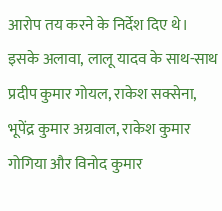आरोप तय करने के निर्देश दिए थे। इसके अलावा, लालू यादव के साथ-साथ प्रदीप कुमार गोयल, राकेश सक्सेना, भूपेंद्र कुमार अग्रवाल, राकेश कुमार गोगिया और विनोद कुमार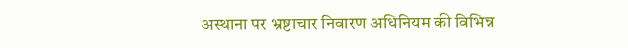अस्थाना पर भ्रष्टाचार निवारण अधिनियम की विभिन्न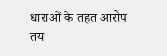धाराओं के तहत आरोप तय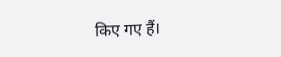किए गए हैं।